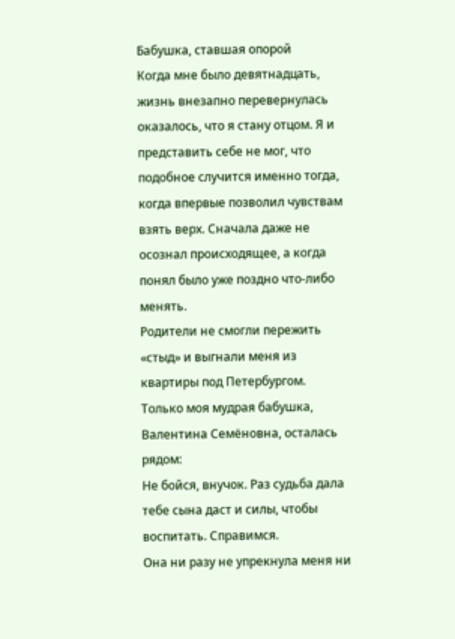Бабушка, ставшая опорой
Когда мне было девятнадцать, жизнь внезапно перевернулась оказалось, что я стану отцом. Я и представить себе не мог, что подобное случится именно тогда, когда впервые позволил чувствам взять верх. Сначала даже не осознал происходящее, а когда понял было уже поздно что-либо менять.
Родители не смогли пережить «стыд» и выгнали меня из квартиры под Петербургом.
Только моя мудрая бабушка, Валентина Семёновна, осталась рядом:
Не бойся, внучок. Раз судьба дала тебе сына даст и силы, чтобы воспитать. Справимся.
Она ни разу не упрекнула меня ни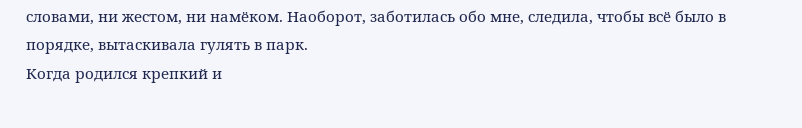словами, ни жестом, ни намёком. Наоборот, заботилась обо мне, следила, чтобы всё было в порядке, вытаскивала гулять в парк.
Когда родился крепкий и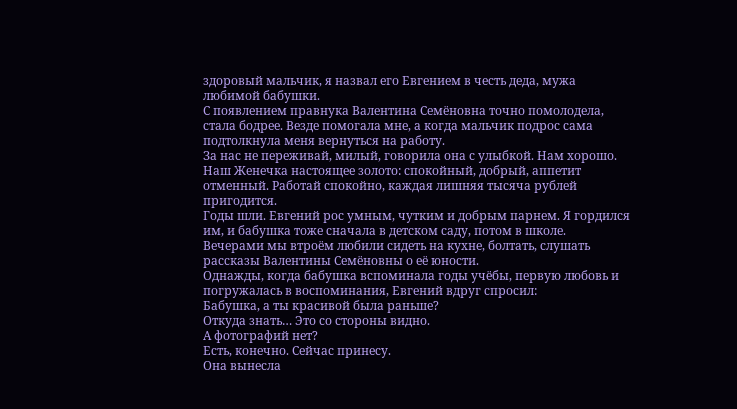здоровый мальчик, я назвал его Евгением в честь деда, мужа любимой бабушки.
С появлением правнука Валентина Семёновна точно помолодела, стала бодрее. Везде помогала мне, а когда мальчик подрос сама подтолкнула меня вернуться на работу.
За нас не переживай, милый, говорила она с улыбкой. Нам хорошо. Наш Женечка настоящее золото: спокойный, добрый, аппетит отменный. Работай спокойно, каждая лишняя тысяча рублей пригодится.
Годы шли. Евгений рос умным, чутким и добрым парнем. Я гордился им, и бабушка тоже сначала в детском саду, потом в школе.
Вечерами мы втроём любили сидеть на кухне, болтать, слушать рассказы Валентины Семёновны о её юности.
Однажды, когда бабушка вспоминала годы учёбы, первую любовь и погружалась в воспоминания, Евгений вдруг спросил:
Бабушка, а ты красивой была раньше?
Откуда знать… Это со стороны видно.
А фотографий нет?
Есть, конечно. Сейчас принесу.
Она вынесла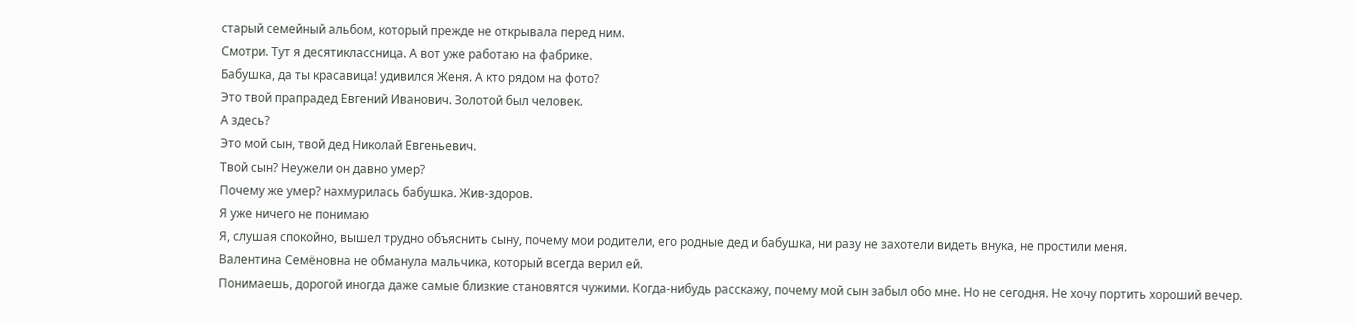старый семейный альбом, который прежде не открывала перед ним.
Смотри. Тут я десятиклассница. А вот уже работаю на фабрике.
Бабушка, да ты красавица! удивился Женя. А кто рядом на фото?
Это твой прапрадед Евгений Иванович. Золотой был человек.
А здесь?
Это мой сын, твой дед Николай Евгеньевич.
Твой сын? Неужели он давно умер?
Почему же умер? нахмурилась бабушка. Жив-здоров.
Я уже ничего не понимаю
Я, слушая спокойно, вышел трудно объяснить сыну, почему мои родители, его родные дед и бабушка, ни разу не захотели видеть внука, не простили меня.
Валентина Семёновна не обманула мальчика, который всегда верил ей.
Понимаешь, дорогой иногда даже самые близкие становятся чужими. Когда-нибудь расскажу, почему мой сын забыл обо мне. Но не сегодня. Не хочу портить хороший вечер.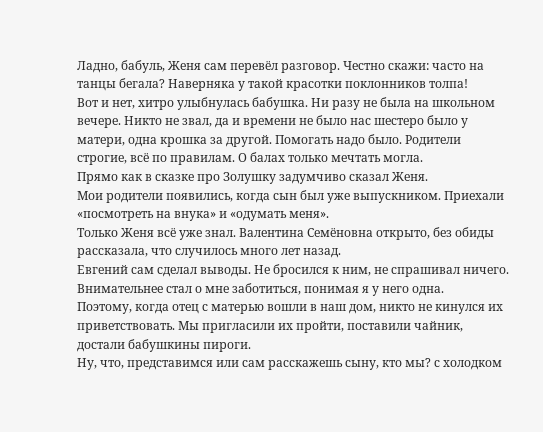Ладно, бабуль, Женя сам перевёл разговор. Честно скажи: часто на танцы бегала? Наверняка у такой красотки поклонников толпа!
Вот и нет, хитро улыбнулась бабушка. Ни разу не была на школьном вечере. Никто не звал, да и времени не было нас шестеро было у матери, одна крошка за другой. Помогать надо было. Родители строгие, всё по правилам. О балах только мечтать могла.
Прямо как в сказке про Золушку задумчиво сказал Женя.
Мои родители появились, когда сын был уже выпускником. Приехали «посмотреть на внука» и «одумать меня».
Только Женя всё уже знал. Валентина Семёновна открыто, без обиды рассказала, что случилось много лет назад.
Евгений сам сделал выводы. Не бросился к ним, не спрашивал ничего. Внимательнее стал о мне заботиться, понимая я у него одна.
Поэтому, когда отец с матерью вошли в наш дом, никто не кинулся их приветствовать. Мы пригласили их пройти, поставили чайник, достали бабушкины пироги.
Ну, что, представимся или сам расскажешь сыну, кто мы? с холодком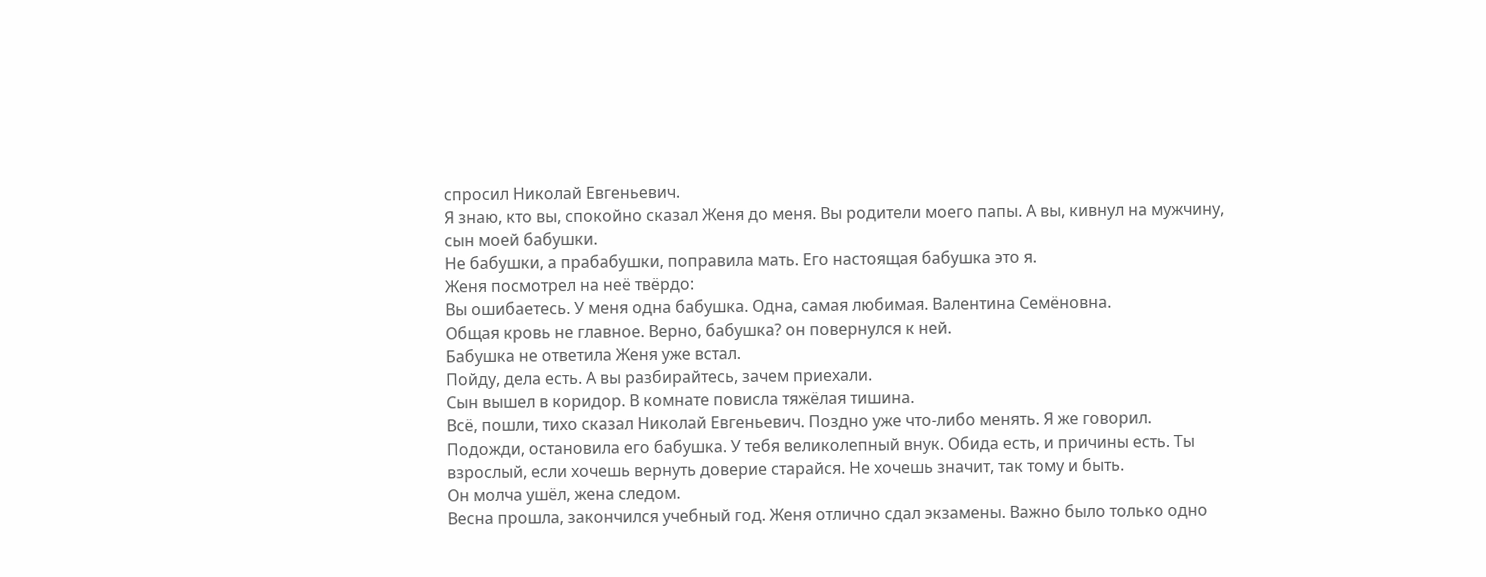спросил Николай Евгеньевич.
Я знаю, кто вы, спокойно сказал Женя до меня. Вы родители моего папы. А вы, кивнул на мужчину, сын моей бабушки.
Не бабушки, а прабабушки, поправила мать. Его настоящая бабушка это я.
Женя посмотрел на неё твёрдо:
Вы ошибаетесь. У меня одна бабушка. Одна, самая любимая. Валентина Семёновна.
Общая кровь не главное. Верно, бабушка? он повернулся к ней.
Бабушка не ответила Женя уже встал.
Пойду, дела есть. А вы разбирайтесь, зачем приехали.
Сын вышел в коридор. В комнате повисла тяжёлая тишина.
Всё, пошли, тихо сказал Николай Евгеньевич. Поздно уже что-либо менять. Я же говорил.
Подожди, остановила его бабушка. У тебя великолепный внук. Обида есть, и причины есть. Ты взрослый, если хочешь вернуть доверие старайся. Не хочешь значит, так тому и быть.
Он молча ушёл, жена следом.
Весна прошла, закончился учебный год. Женя отлично сдал экзамены. Важно было только одно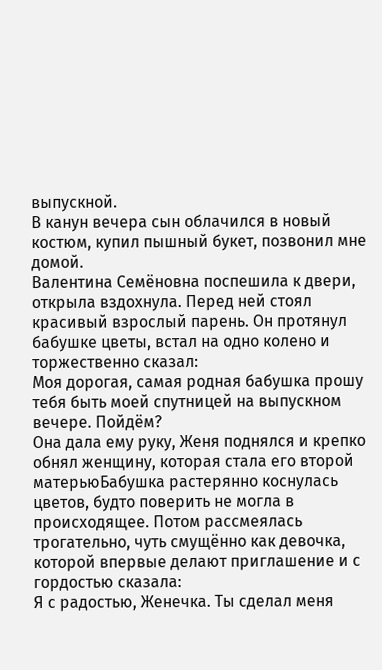выпускной.
В канун вечера сын облачился в новый костюм, купил пышный букет, позвонил мне домой.
Валентина Семёновна поспешила к двери, открыла вздохнула. Перед ней стоял красивый взрослый парень. Он протянул бабушке цветы, встал на одно колено и торжественно сказал:
Моя дорогая, самая родная бабушка прошу тебя быть моей спутницей на выпускном вечере. Пойдём?
Она дала ему руку, Женя поднялся и крепко обнял женщину, которая стала его второй матерьюБабушка растерянно коснулась цветов, будто поверить не могла в происходящее. Потом рассмеялась трогательно, чуть смущённо как девочка, которой впервые делают приглашение и с гордостью сказала:
Я с радостью, Женечка. Ты сделал меня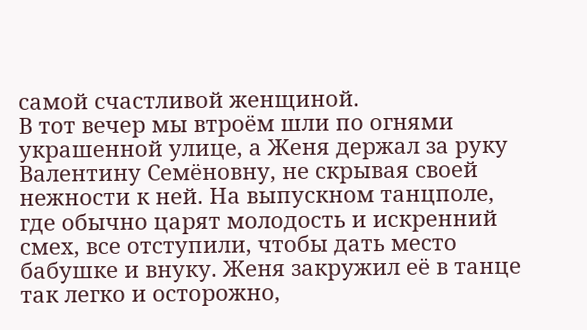самой счастливой женщиной.
В тот вечер мы втроём шли по огнями украшенной улице, а Женя держал за руку Валентину Семёновну, не скрывая своей нежности к ней. На выпускном танцполе, где обычно царят молодость и искренний смех, все отступили, чтобы дать место бабушке и внуку. Женя закружил её в танце так легко и осторожно,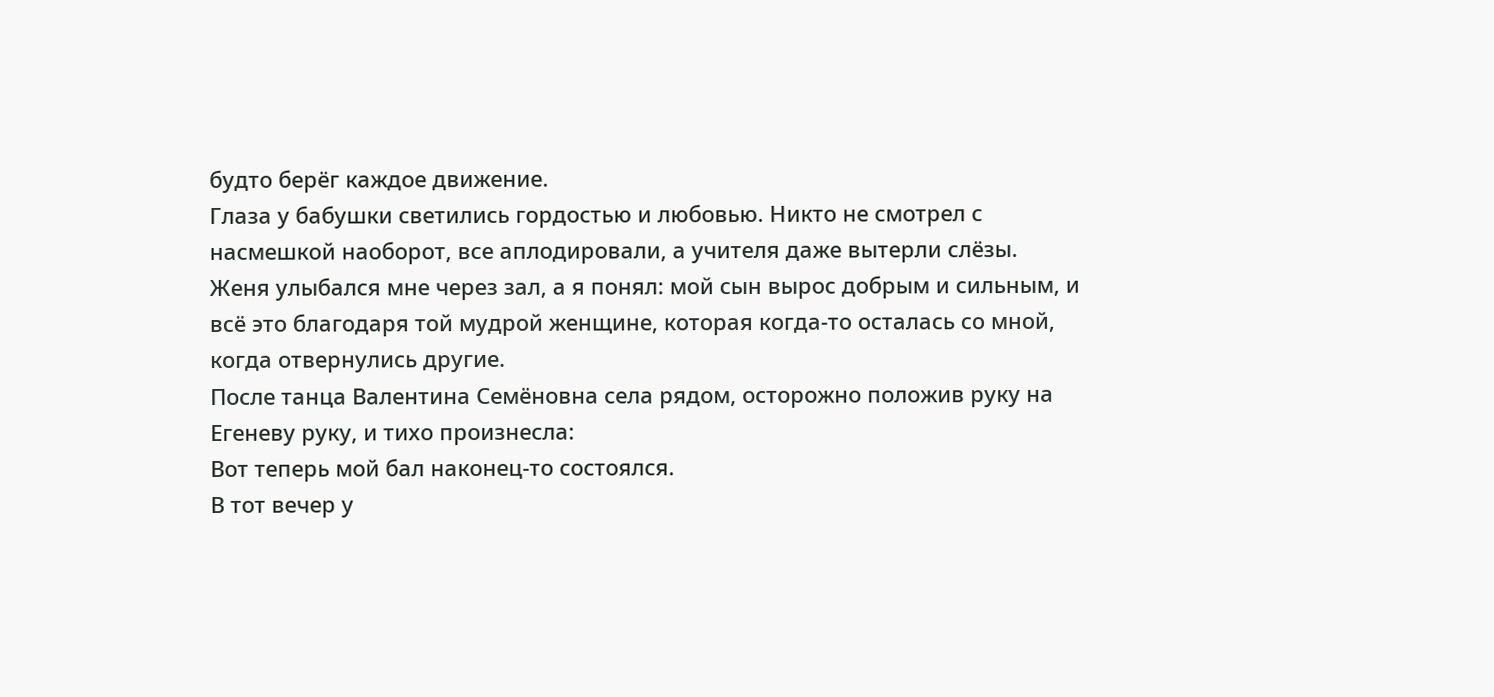будто берёг каждое движение.
Глаза у бабушки светились гордостью и любовью. Никто не смотрел с насмешкой наоборот, все аплодировали, а учителя даже вытерли слёзы. Женя улыбался мне через зал, а я понял: мой сын вырос добрым и сильным, и всё это благодаря той мудрой женщине, которая когда-то осталась со мной, когда отвернулись другие.
После танца Валентина Семёновна села рядом, осторожно положив руку на Егеневу руку, и тихо произнесла:
Вот теперь мой бал наконец-то состоялся.
В тот вечер у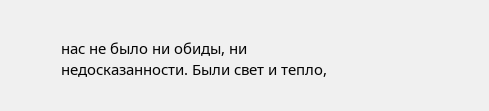нас не было ни обиды, ни недосказанности. Были свет и тепло,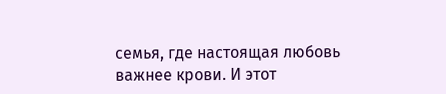семья, где настоящая любовь важнее крови. И этот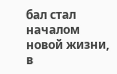бал стал началом новой жизни, в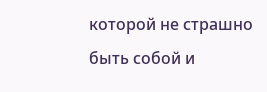которой не страшно быть собой и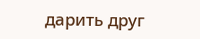дарить друг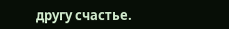другу счастье.